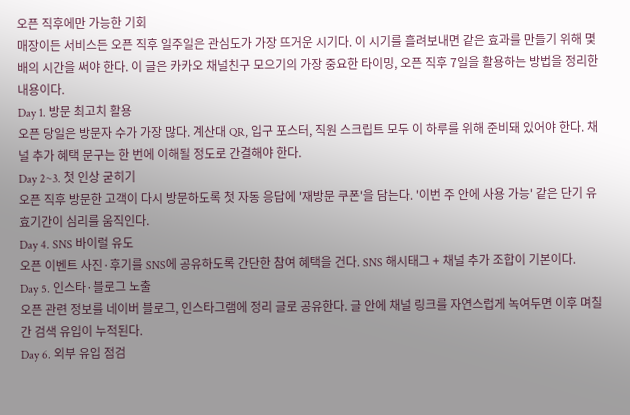오픈 직후에만 가능한 기회
매장이든 서비스든 오픈 직후 일주일은 관심도가 가장 뜨거운 시기다. 이 시기를 흘려보내면 같은 효과를 만들기 위해 몇 배의 시간을 써야 한다. 이 글은 카카오 채널친구 모으기의 가장 중요한 타이밍, 오픈 직후 7일을 활용하는 방법을 정리한 내용이다.
Day 1. 방문 최고치 활용
오픈 당일은 방문자 수가 가장 많다. 계산대 QR, 입구 포스터, 직원 스크립트 모두 이 하루를 위해 준비돼 있어야 한다. 채널 추가 혜택 문구는 한 번에 이해될 정도로 간결해야 한다.
Day 2~3. 첫 인상 굳히기
오픈 직후 방문한 고객이 다시 방문하도록 첫 자동 응답에 '재방문 쿠폰'을 담는다. '이번 주 안에 사용 가능' 같은 단기 유효기간이 심리를 움직인다.
Day 4. SNS 바이럴 유도
오픈 이벤트 사진·후기를 SNS에 공유하도록 간단한 참여 혜택을 건다. SNS 해시태그 + 채널 추가 조합이 기본이다.
Day 5. 인스타·블로그 노출
오픈 관련 정보를 네이버 블로그, 인스타그램에 정리 글로 공유한다. 글 안에 채널 링크를 자연스럽게 녹여두면 이후 며칠간 검색 유입이 누적된다.
Day 6. 외부 유입 점검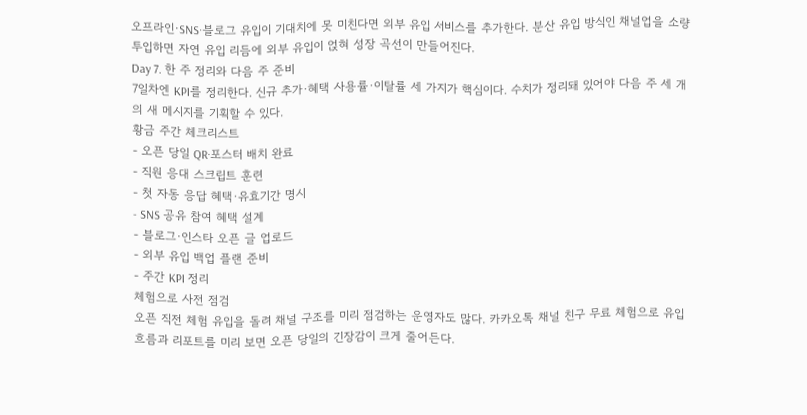오프라인·SNS·블로그 유입이 기대치에 못 미친다면 외부 유입 서비스를 추가한다. 분산 유입 방식인 채널업을 소량 투입하면 자연 유입 리듬에 외부 유입이 얹혀 성장 곡선이 만들어진다.
Day 7. 한 주 정리와 다음 주 준비
7일차엔 KPI를 정리한다. 신규 추가·혜택 사용률·이탈률 세 가지가 핵심이다. 수치가 정리돼 있어야 다음 주 세 개의 새 메시지를 기획할 수 있다.
황금 주간 체크리스트
- 오픈 당일 QR·포스터 배치 완료
- 직원 응대 스크립트 훈련
- 첫 자동 응답 혜택·유효기간 명시
- SNS 공유 참여 혜택 설계
- 블로그·인스타 오픈 글 업로드
- 외부 유입 백업 플랜 준비
- 주간 KPI 정리
체험으로 사전 점검
오픈 직전 체험 유입을 돌려 채널 구조를 미리 점검하는 운영자도 많다. 카카오톡 채널 친구 무료 체험으로 유입 흐름과 리포트를 미리 보면 오픈 당일의 긴장감이 크게 줄어든다.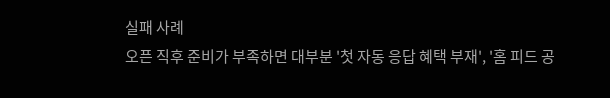실패 사례
오픈 직후 준비가 부족하면 대부분 '첫 자동 응답 혜택 부재', '홈 피드 공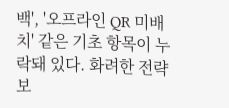백', '오프라인 QR 미배치' 같은 기초 항목이 누락돼 있다. 화려한 전략보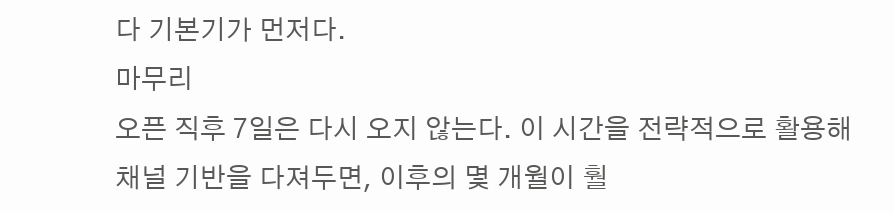다 기본기가 먼저다.
마무리
오픈 직후 7일은 다시 오지 않는다. 이 시간을 전략적으로 활용해 채널 기반을 다져두면, 이후의 몇 개월이 훨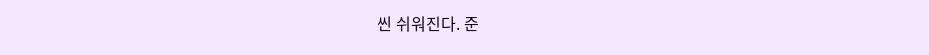씬 쉬워진다. 준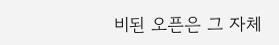비된 오픈은 그 자체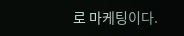로 마케팅이다.